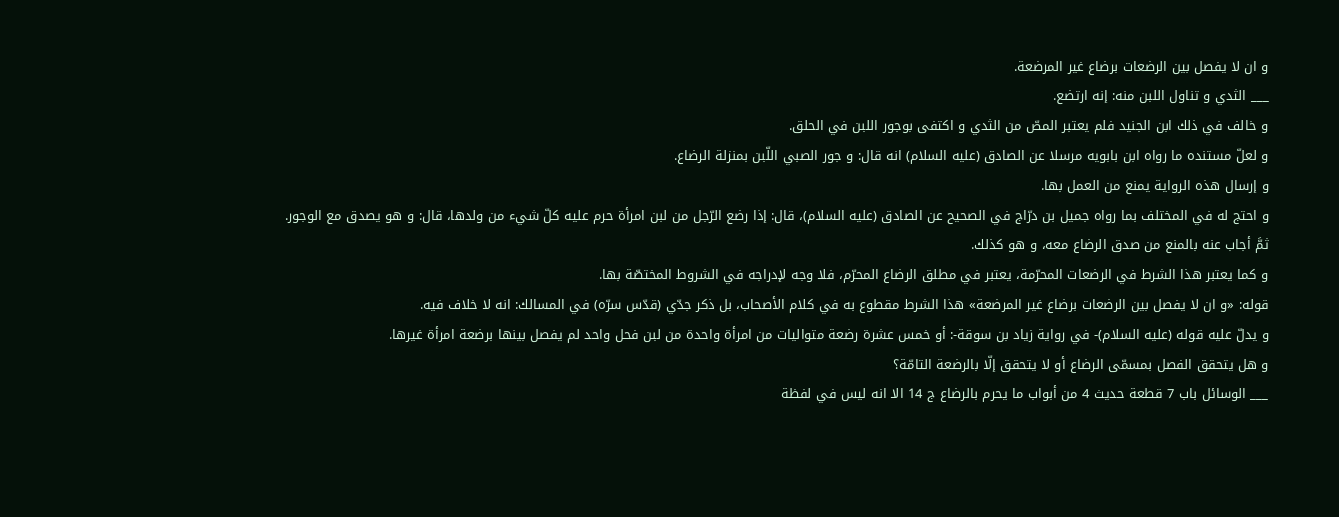و ان لا يفصل بين الرضعات برضاع غير المرضعة.
___ الثدي و تناول اللبن منه: إنه ارتضع.
و خالف في ذلك ابن الجنيد فلم يعتبر المصّ من الثدي و اكتفى بوجور اللبن في الحلق.
و لعلّ مستنده ما رواه ابن بابويه مرسلا عن الصادق (عليه السلام) انه قال: و جور الصبي اللّبن بمنزلة الرضاع.
و إرسال هذه الرواية يمنع من العمل بها.
و احتج له في المختلف بما رواه جميل بن درّاج في الصحيح عن الصادق (عليه السلام)، قال: إذا رضع الرّجل من لبن امرأة حرم عليه كلّ شيء من ولدها، قال: و هو يصدق مع الوجور.
ثمَّ أجاب عنه بالمنع من صدق الرضاع معه، و هو كذلك.
و كما يعتبر هذا الشرط في الرضعات المحرّمة، يعتبر في مطلق الرضاع المحرّم، فلا وجه لإدراجه في الشروط المختصّة بها.
قوله: «و ان لا يفصل بين الرضعات برضاع غير المرضعة» هذا الشرط مقطوع به في كلام الأصحاب، بل ذكر جدّي (قدّس سرّه) في المسالك: انه لا خلاف فيه.
و يدلّ عليه قوله (عليه السلام)- في رواية زياد بن سوقة-: أو خمس عشرة رضعة متواليات من امرأة واحدة من لبن فحل واحد لم يفصل بينها برضعة امرأة غيرها.
و هل يتحقق الفصل بمسمّى الرضاع أو لا يتحقق إلّا بالرضعة التامّة؟
___ الوسائل باب 7 قطعة حديث 4 من أبواب ما يحرم بالرضاع ج 14 الا انه ليس في لفظة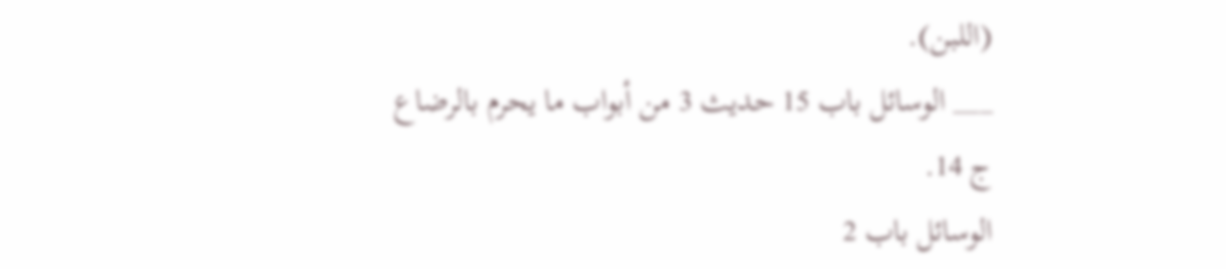(اللبن).
___ الوسائل باب 15 حديث 3 من أبواب ما يحرم بالرضاع ج 14.
الوسائل باب 2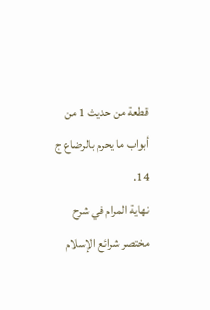قطعة من حديث 1 من أبواب ما يحرم بالرضاع ج 14.
نهاية المرام في شرح مختصر شرائع الإسلام